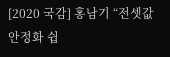[2020 국감] 홍남기 “전셋값 안정화 쉽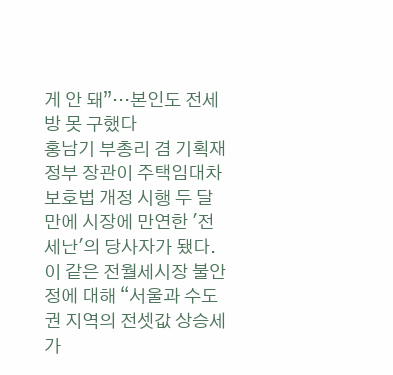게 안 돼”…본인도 전세방 못 구했다
홍남기 부총리 겸 기획재정부 장관이 주택임대차보호법 개정 시행 두 달 만에 시장에 만연한 '전세난'의 당사자가 됐다. 이 같은 전월세시장 불안정에 대해 “서울과 수도권 지역의 전셋값 상승세가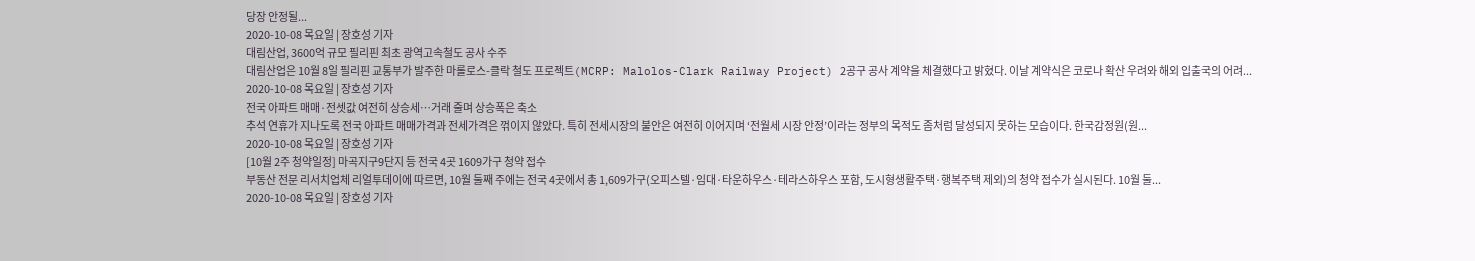당장 안정될...
2020-10-08 목요일 | 장호성 기자
대림산업, 3600억 규모 필리핀 최초 광역고속철도 공사 수주
대림산업은 10월 8일 필리핀 교통부가 발주한 마롤로스-클락 철도 프로젝트(MCRP: Malolos-Clark Railway Project) 2공구 공사 계약을 체결했다고 밝혔다. 이날 계약식은 코로나 확산 우려와 해외 입출국의 어려...
2020-10-08 목요일 | 장호성 기자
전국 아파트 매매·전셋값 여전히 상승세…거래 줄며 상승폭은 축소
추석 연휴가 지나도록 전국 아파트 매매가격과 전세가격은 꺾이지 않았다. 특히 전세시장의 불안은 여전히 이어지며 ‘전월세 시장 안정’이라는 정부의 목적도 좀처럼 달성되지 못하는 모습이다. 한국감정원(원...
2020-10-08 목요일 | 장호성 기자
[10월 2주 청약일정] 마곡지구9단지 등 전국 4곳 1609가구 청약 접수
부동산 전문 리서치업체 리얼투데이에 따르면, 10월 둘째 주에는 전국 4곳에서 총 1,609가구(오피스텔·임대·타운하우스·테라스하우스 포함, 도시형생활주택·행복주택 제외)의 청약 접수가 실시된다. 10월 둘...
2020-10-08 목요일 | 장호성 기자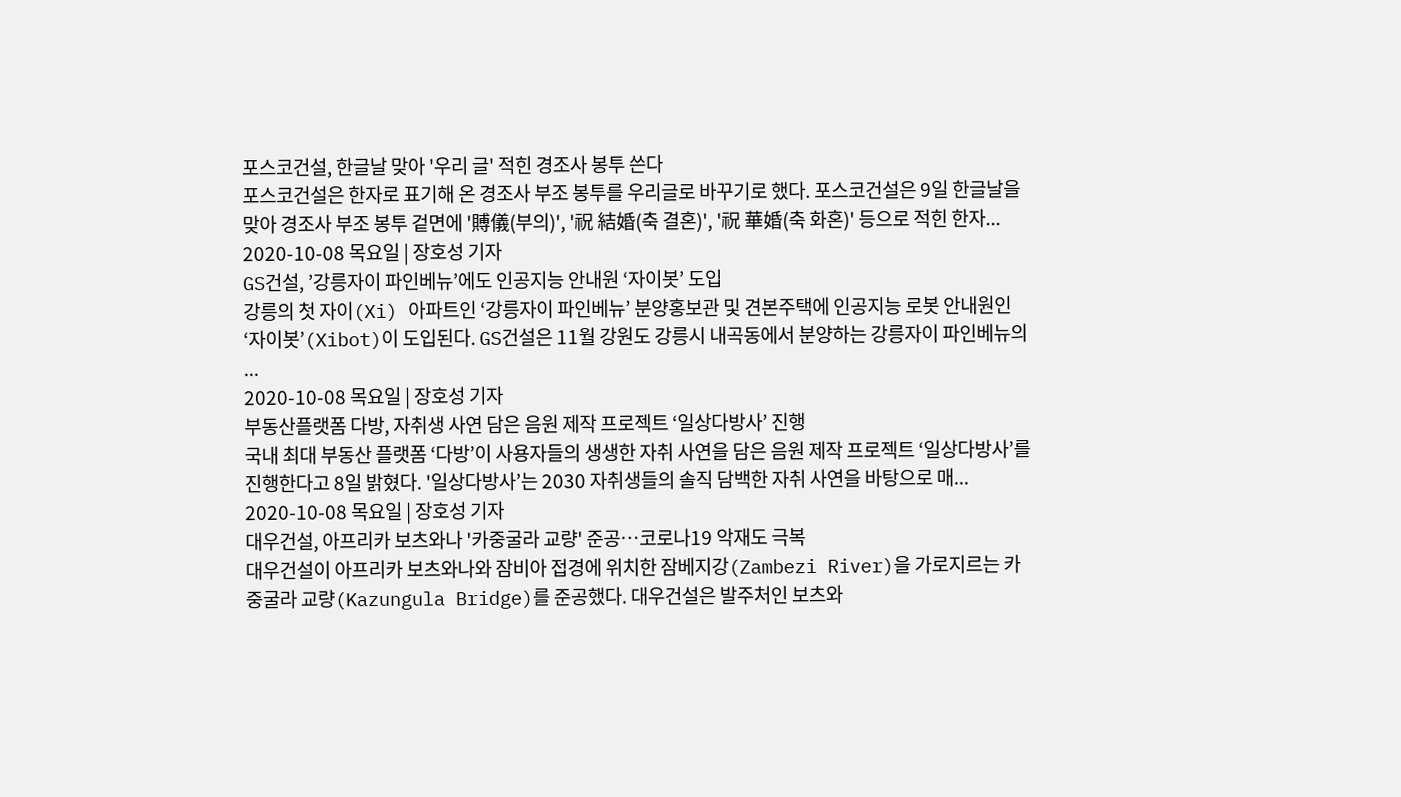포스코건설, 한글날 맞아 '우리 글' 적힌 경조사 봉투 쓴다
포스코건설은 한자로 표기해 온 경조사 부조 봉투를 우리글로 바꾸기로 했다. 포스코건설은 9일 한글날을 맞아 경조사 부조 봉투 겉면에 '賻儀(부의)', '祝 結婚(축 결혼)', '祝 華婚(축 화혼)' 등으로 적힌 한자...
2020-10-08 목요일 | 장호성 기자
GS건설, ’강릉자이 파인베뉴’에도 인공지능 안내원 ‘자이봇’ 도입
강릉의 첫 자이(Xi) 아파트인 ‘강릉자이 파인베뉴’ 분양홍보관 및 견본주택에 인공지능 로봇 안내원인 ‘자이봇’(Xibot)이 도입된다. GS건설은 11월 강원도 강릉시 내곡동에서 분양하는 강릉자이 파인베뉴의 ...
2020-10-08 목요일 | 장호성 기자
부동산플랫폼 다방, 자취생 사연 담은 음원 제작 프로젝트 ‘일상다방사’ 진행
국내 최대 부동산 플랫폼 ‘다방’이 사용자들의 생생한 자취 사연을 담은 음원 제작 프로젝트 ‘일상다방사’를 진행한다고 8일 밝혔다. '일상다방사’는 2030 자취생들의 솔직 담백한 자취 사연을 바탕으로 매...
2020-10-08 목요일 | 장호성 기자
대우건설, 아프리카 보츠와나 '카중굴라 교량' 준공…코로나19 악재도 극복
대우건설이 아프리카 보츠와나와 잠비아 접경에 위치한 잠베지강(Zambezi River)을 가로지르는 카중굴라 교량(Kazungula Bridge)를 준공했다. 대우건설은 발주처인 보츠와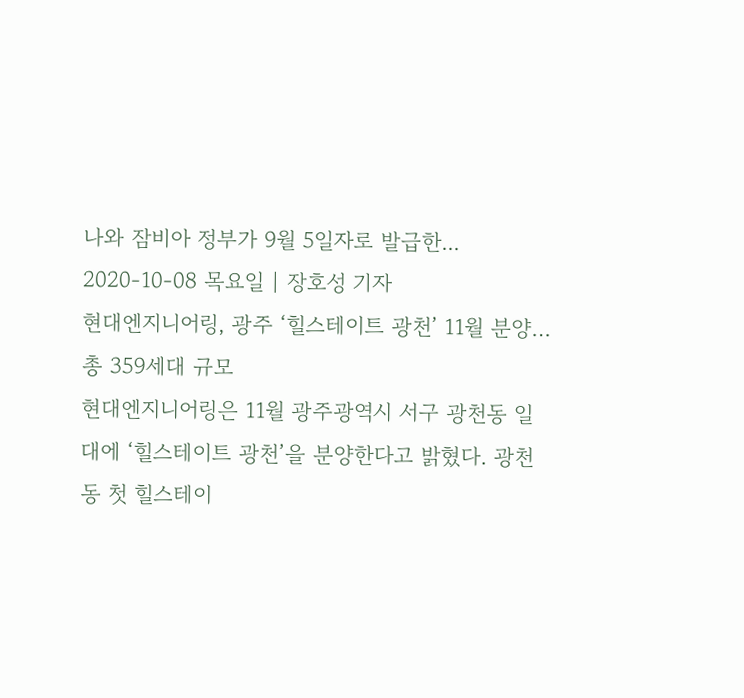나와 잠비아 정부가 9월 5일자로 발급한...
2020-10-08 목요일 | 장호성 기자
현대엔지니어링, 광주 ‘힐스테이트 광천’ 11월 분양…총 359세대 규모
현대엔지니어링은 11월 광주광역시 서구 광천동 일대에 ‘힐스테이트 광천’을 분양한다고 밝혔다. 광천동 첫 힐스테이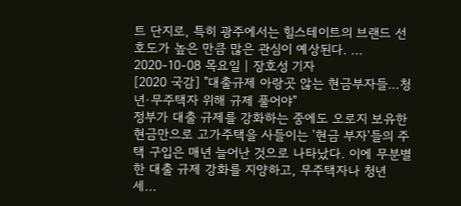트 단지로, 특히 광주에서는 힐스테이트의 브랜드 선호도가 높은 만큼 많은 관심이 예상된다. ...
2020-10-08 목요일 | 장호성 기자
[2020 국감] "대출규제 아랑곳 않는 현금부자들…청년·무주택자 위해 규제 풀어야"
정부가 대출 규제를 강화하는 중에도 오로지 보유한 현금만으로 고가주택을 사들이는 '현금 부자'들의 주택 구입은 매년 늘어난 것으로 나타났다. 이에 무분별한 대출 규제 강화를 지양하고, 무주택자나 청년 세...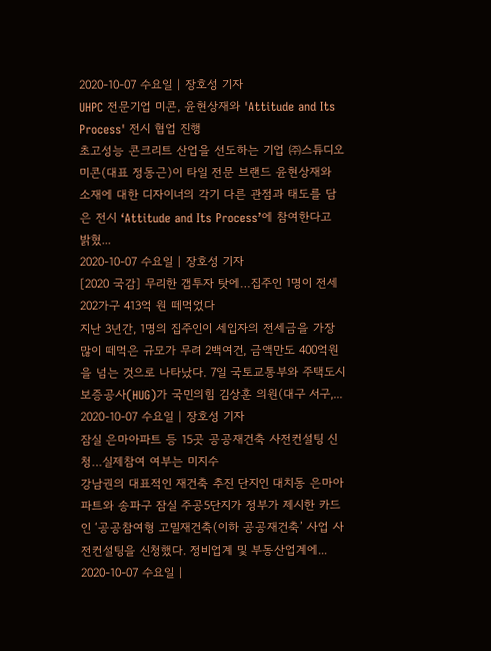2020-10-07 수요일 | 장호성 기자
UHPC 전문기업 미콘, 윤현상재와 'Attitude and Its Process' 전시 협업 진행
초고성능 콘크리트 산업을 선도하는 기업 ㈜스튜디오미콘(대표 정동근)이 타일 전문 브랜드 윤현상재와 소재에 대한 디자이너의 각기 다른 관점과 태도를 담은 전시 ‘Attitude and Its Process’에 참여한다고 밝혔...
2020-10-07 수요일 | 장호성 기자
[2020 국감] 무리한 갭투자 탓에…집주인 1명이 전세 202가구 413억 원 떼먹었다
지난 3년간, 1명의 집주인이 세입자의 전세금을 가장 많이 떼먹은 규모가 무려 2백여건, 금액만도 400억원을 넘는 것으로 나타났다. 7일 국토교통부와 주택도시보증공사(HUG)가 국민의힘 김상훈 의원(대구 서구,...
2020-10-07 수요일 | 장호성 기자
잠실 은마아파트 등 15곳 공공재건축 사전컨설팅 신청…실제참여 여부는 미지수
강남권의 대표적인 재건축 추진 단지인 대치동 은마아파트와 송파구 잠실 주공5단지가 정부가 제시한 카드인 ‘공공참여형 고밀재건축(이하 공공재건축’ 사업 사전컨설팅을 신청했다. 정비업계 및 부동산업계에...
2020-10-07 수요일 |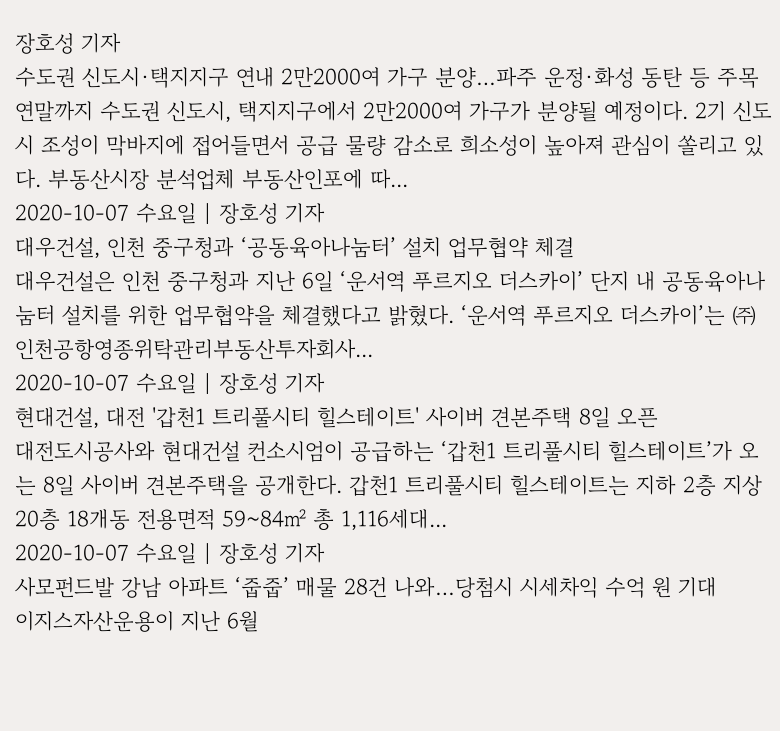장호성 기자
수도권 신도시·택지지구 연내 2만2000여 가구 분양…파주 운정·화성 동탄 등 주목
연말까지 수도권 신도시, 택지지구에서 2만2000여 가구가 분양될 예정이다. 2기 신도시 조성이 막바지에 접어들면서 공급 물량 감소로 희소성이 높아져 관심이 쏠리고 있다. 부동산시장 분석업체 부동산인포에 따...
2020-10-07 수요일 | 장호성 기자
대우건설, 인천 중구청과 ‘공동육아나눔터’ 설치 업무협약 체결
대우건설은 인천 중구청과 지난 6일 ‘운서역 푸르지오 더스카이’ 단지 내 공동육아나눔터 설치를 위한 업무협약을 체결했다고 밝혔다. ‘운서역 푸르지오 더스카이’는 ㈜인천공항영종위탁관리부동산투자회사...
2020-10-07 수요일 | 장호성 기자
현대건설, 대전 '갑천1 트리풀시티 힐스테이트' 사이버 견본주택 8일 오픈
대전도시공사와 현대건설 컨소시엄이 공급하는 ‘갑천1 트리풀시티 힐스테이트’가 오는 8일 사이버 견본주택을 공개한다. 갑천1 트리풀시티 힐스테이트는 지하 2층 지상 20층 18개동 전용면적 59~84㎡ 총 1,116세대...
2020-10-07 수요일 | 장호성 기자
사모펀드발 강남 아파트 ‘줍줍’ 매물 28건 나와…당첨시 시세차익 수억 원 기대
이지스자산운용이 지난 6월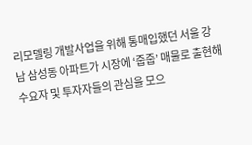리모델링 개발사업을 위해 통매입했던 서울 강남 삼성동 아파트가 시장에 ‘줍줍’ 매물로 출현해 수요자 및 투자자들의 관심을 모으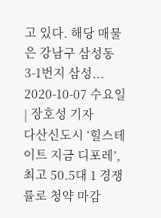고 있다. 해당 매물은 강남구 삼성동 3-1번지 삼성...
2020-10-07 수요일 | 장호성 기자
다산신도시 ‘힐스테이트 지금 디포레’, 최고 50.5대 1 경쟁률로 청약 마감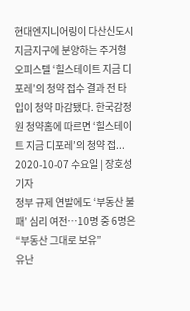현대엔지니어링이 다산신도시 지금지구에 분양하는 주거형 오피스텔 ‘힐스테이트 지금 디포레’의 청약 접수 결과 전 타입이 청약 마감됐다. 한국감정원 청약홈에 따르면 ‘힐스테이트 지금 디포레’의 청약 접...
2020-10-07 수요일 | 장호성 기자
정부 규제 연발에도 ‘부동산 불패’ 심리 여전…10명 중 6명은 “부동산 그대로 보유”
유난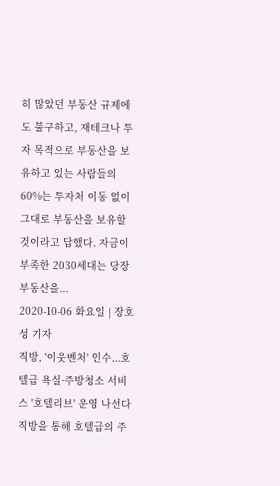히 많았던 부동산 규제에도 불구하고, 재테크나 투자 목적으로 부동산을 보유하고 있는 사람들의 60%는 투자처 이동 없이 그대로 부동산을 보유할 것이라고 답했다. 자금이 부족한 2030세대는 당장 부동산을...
2020-10-06 화요일 | 장호성 기자
직방, '이웃벤처' 인수...호텔급 욕실·주방청소 서비스 '호텔리브' 운영 나선다
직방을 통해 호텔급의 주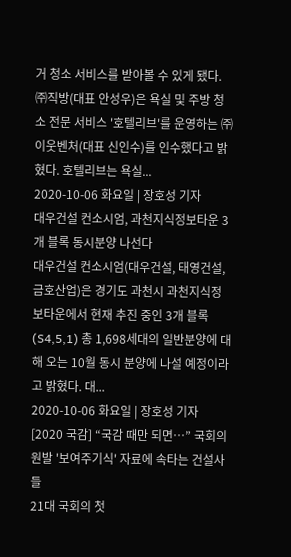거 청소 서비스를 받아볼 수 있게 됐다. ㈜직방(대표 안성우)은 욕실 및 주방 청소 전문 서비스 '호텔리브'를 운영하는 ㈜이웃벤처(대표 신인수)를 인수했다고 밝혔다. 호텔리브는 욕실...
2020-10-06 화요일 | 장호성 기자
대우건설 컨소시엄, 과천지식정보타운 3개 블록 동시분양 나선다
대우건설 컨소시엄(대우건설, 태영건설, 금호산업)은 경기도 과천시 과천지식정보타운에서 현재 추진 중인 3개 블록(S4,5,1) 총 1,698세대의 일반분양에 대해 오는 10월 동시 분양에 나설 예정이라고 밝혔다. 대...
2020-10-06 화요일 | 장호성 기자
[2020 국감] “국감 때만 되면…” 국회의원발 '보여주기식' 자료에 속타는 건설사들
21대 국회의 첫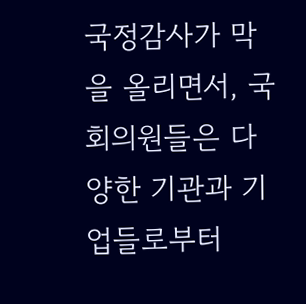국정감사가 막을 올리면서, 국회의원들은 다양한 기관과 기업들로부터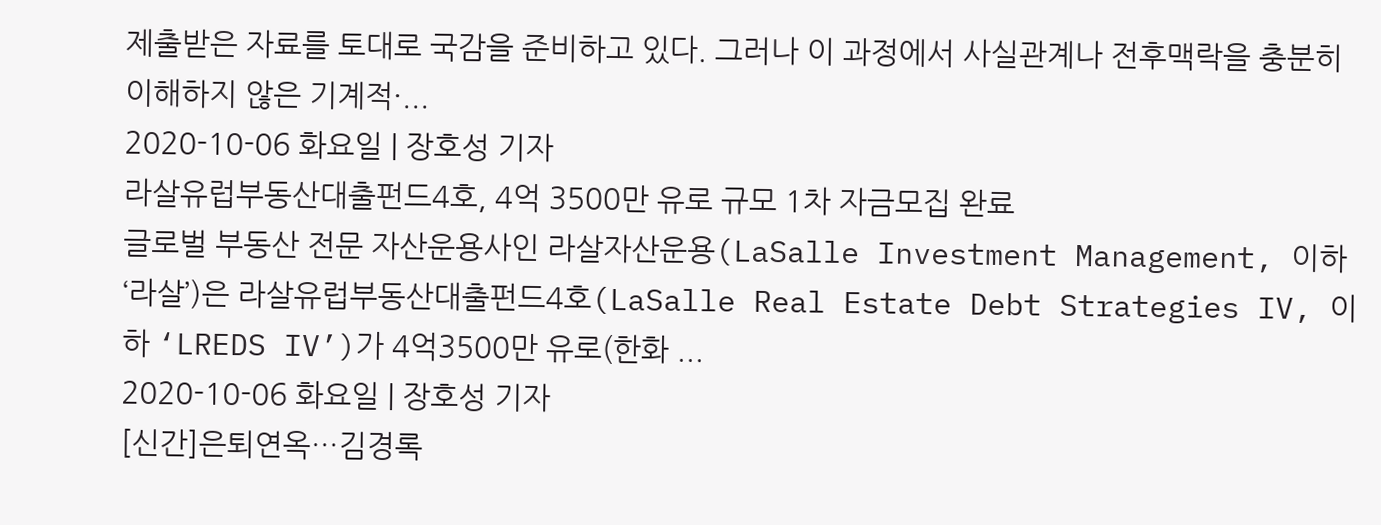제출받은 자료를 토대로 국감을 준비하고 있다. 그러나 이 과정에서 사실관계나 전후맥락을 충분히 이해하지 않은 기계적·...
2020-10-06 화요일 | 장호성 기자
라살유럽부동산대출펀드4호, 4억 3500만 유로 규모 1차 자금모집 완료
글로벌 부동산 전문 자산운용사인 라살자산운용(LaSalle Investment Management, 이하 ‘라살’)은 라살유럽부동산대출펀드4호(LaSalle Real Estate Debt Strategies IV, 이하 ‘LREDS IV’)가 4억3500만 유로(한화 ...
2020-10-06 화요일 | 장호성 기자
[신간]은퇴연옥…김경록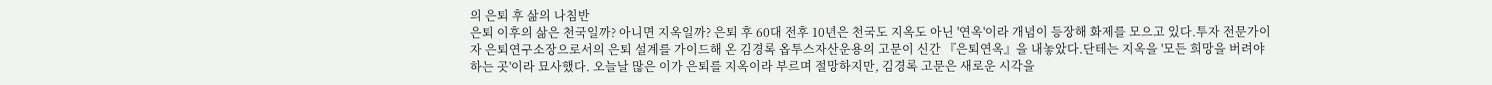의 은퇴 후 삶의 나침반
은퇴 이후의 삶은 천국일까? 아니면 지옥일까? 은퇴 후 60대 전후 10년은 천국도 지옥도 아닌 '연옥'이라 개념이 등장해 화제를 모으고 있다.투자 전문가이자 은퇴연구소장으로서의 은퇴 설계를 가이드해 온 김경록 옵투스자산운용의 고문이 신간 『은퇴연옥』을 내놓았다.단테는 지옥을 '모든 희망을 버려야 하는 곳'이라 묘사했다. 오늘날 많은 이가 은퇴를 지옥이라 부르며 절망하지만, 김경록 고문은 새로운 시각을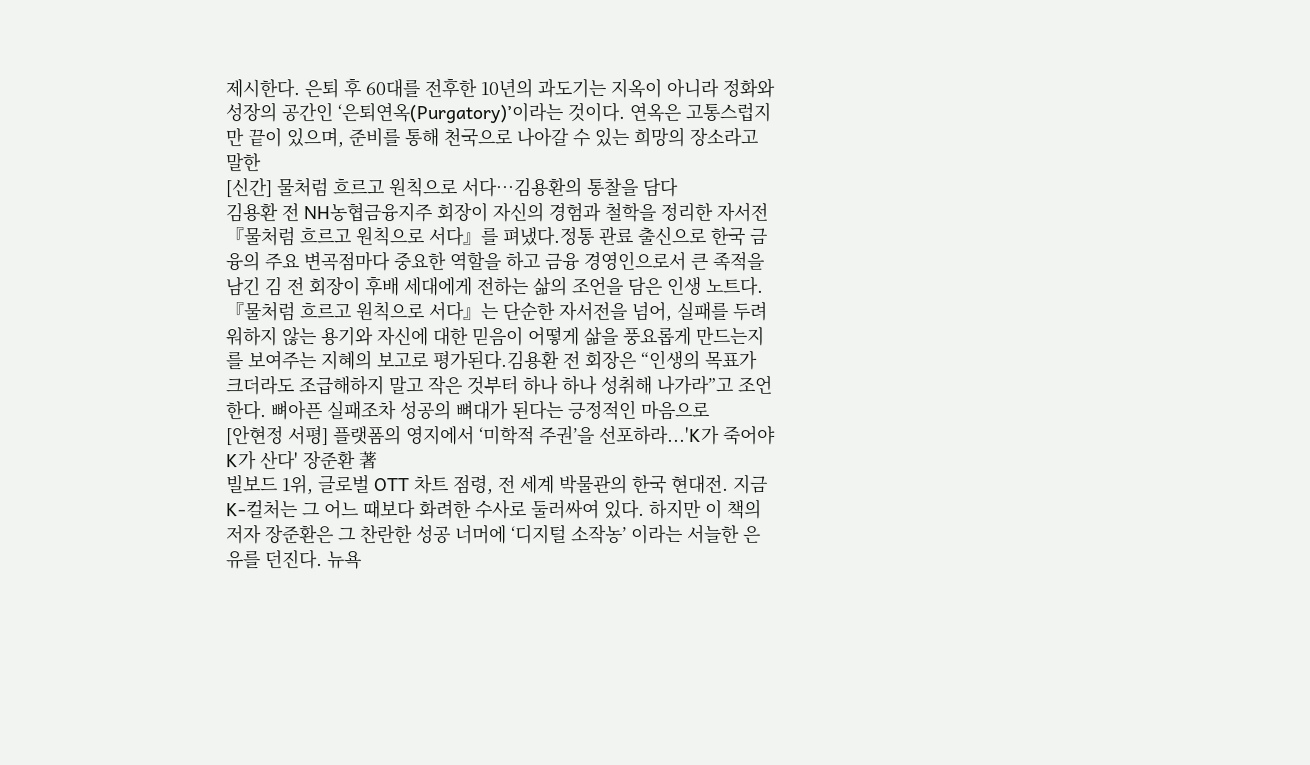제시한다. 은퇴 후 60대를 전후한 10년의 과도기는 지옥이 아니라 정화와 성장의 공간인 ‘은퇴연옥(Purgatory)’이라는 것이다. 연옥은 고통스럽지만 끝이 있으며, 준비를 통해 천국으로 나아갈 수 있는 희망의 장소라고 말한
[신간] 물처럼 흐르고 원칙으로 서다…김용환의 통찰을 담다
김용환 전 NH농협금융지주 회장이 자신의 경험과 철학을 정리한 자서전 『물처럼 흐르고 원칙으로 서다』를 펴냈다.정통 관료 출신으로 한국 금융의 주요 변곡점마다 중요한 역할을 하고 금융 경영인으로서 큰 족적을 남긴 김 전 회장이 후배 세대에게 전하는 삶의 조언을 담은 인생 노트다.『물처럼 흐르고 원칙으로 서다』는 단순한 자서전을 넘어, 실패를 두려워하지 않는 용기와 자신에 대한 믿음이 어떻게 삶을 풍요롭게 만드는지를 보여주는 지혜의 보고로 평가된다.김용환 전 회장은 “인생의 목표가 크더라도 조급해하지 말고 작은 것부터 하나 하나 성취해 나가라”고 조언한다. 뼈아픈 실패조차 성공의 뼈대가 된다는 긍정적인 마음으로
[안현정 서평] 플랫폼의 영지에서 ‘미학적 주권’을 선포하라...'K가 죽어야 K가 산다' 장준환 著
빌보드 1위, 글로벌 OTT 차트 점령, 전 세계 박물관의 한국 현대전. 지금 K-컬처는 그 어느 때보다 화려한 수사로 둘러싸여 있다. 하지만 이 책의 저자 장준환은 그 찬란한 성공 너머에 ‘디지털 소작농’ 이라는 서늘한 은유를 던진다. 뉴욕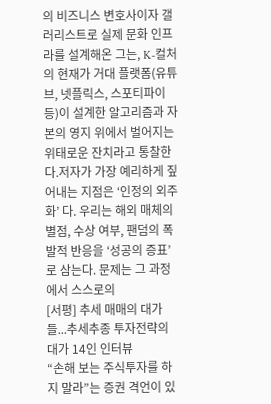의 비즈니스 변호사이자 갤러리스트로 실제 문화 인프라를 설계해온 그는, K-컬처의 현재가 거대 플랫폼(유튜브, 넷플릭스, 스포티파이 등)이 설계한 알고리즘과 자본의 영지 위에서 벌어지는 위태로운 잔치라고 통찰한다.저자가 가장 예리하게 짚어내는 지점은 ‘인정의 외주화’ 다. 우리는 해외 매체의 별점, 수상 여부, 팬덤의 폭발적 반응을 ‘성공의 증표’로 삼는다. 문제는 그 과정에서 스스로의
[서평] 추세 매매의 대가들...추세추종 투자전략의 대가 14인 인터뷰
“손해 보는 주식투자를 하지 말라”는 증권 격언이 있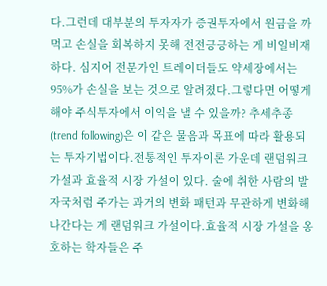다.그런데 대부분의 투자자가 증권투자에서 원금을 까먹고 손실을 회복하지 못해 전전긍긍하는 게 비일비재하다. 심지어 전문가인 트레이더들도 약세장에서는 95%가 손실을 보는 것으로 알려졌다.그렇다면 어떻게 해야 주식투자에서 이익을 낼 수 있을까? 추세추종(trend following)은 이 같은 물음과 목표에 따라 활용되는 투자기법이다.전통적인 투자이론 가운데 랜덤워크 가설과 효율적 시장 가설이 있다. 술에 취한 사람의 발자국처럼 주가는 과거의 변화 패턴과 무관하게 변화해 나간다는 게 랜덤워크 가설이다.효율적 시장 가설을 옹호하는 학자들은 주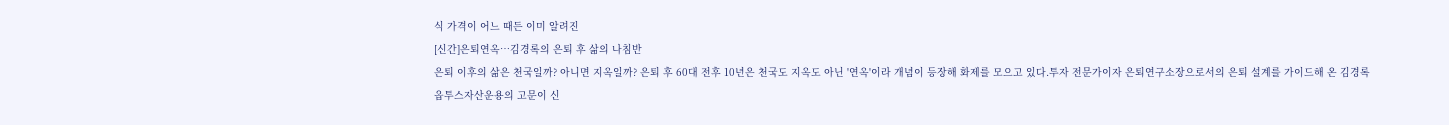식 가격이 어느 때든 이미 알려진
[신간]은퇴연옥…김경록의 은퇴 후 삶의 나침반
은퇴 이후의 삶은 천국일까? 아니면 지옥일까? 은퇴 후 60대 전후 10년은 천국도 지옥도 아닌 '연옥'이라 개념이 등장해 화제를 모으고 있다.투자 전문가이자 은퇴연구소장으로서의 은퇴 설계를 가이드해 온 김경록 옵투스자산운용의 고문이 신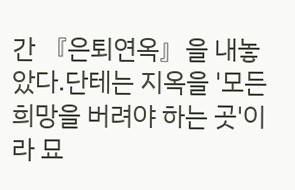간 『은퇴연옥』을 내놓았다.단테는 지옥을 '모든 희망을 버려야 하는 곳'이라 묘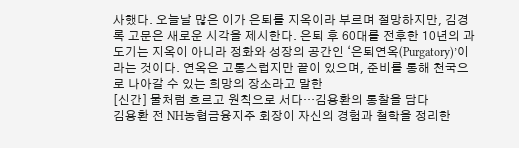사했다. 오늘날 많은 이가 은퇴를 지옥이라 부르며 절망하지만, 김경록 고문은 새로운 시각을 제시한다. 은퇴 후 60대를 전후한 10년의 과도기는 지옥이 아니라 정화와 성장의 공간인 ‘은퇴연옥(Purgatory)’이라는 것이다. 연옥은 고통스럽지만 끝이 있으며, 준비를 통해 천국으로 나아갈 수 있는 희망의 장소라고 말한
[신간] 물처럼 흐르고 원칙으로 서다…김용환의 통찰을 담다
김용환 전 NH농협금융지주 회장이 자신의 경험과 철학을 정리한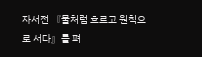자서전 『물처럼 흐르고 원칙으로 서다』를 펴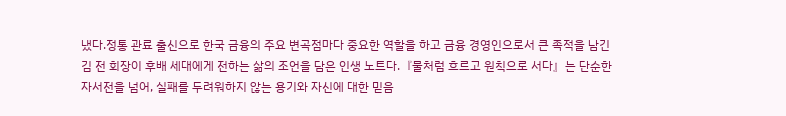냈다.정통 관료 출신으로 한국 금융의 주요 변곡점마다 중요한 역할을 하고 금융 경영인으로서 큰 족적을 남긴 김 전 회장이 후배 세대에게 전하는 삶의 조언을 담은 인생 노트다.『물처럼 흐르고 원칙으로 서다』는 단순한 자서전을 넘어, 실패를 두려워하지 않는 용기와 자신에 대한 믿음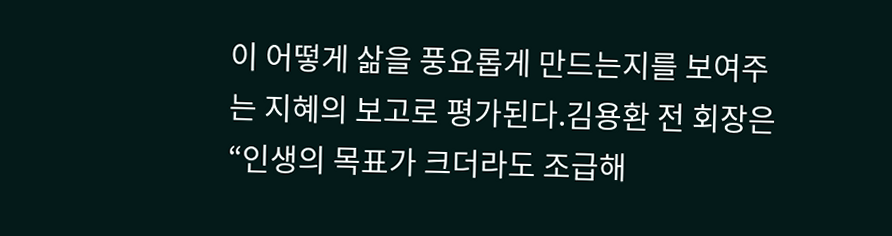이 어떻게 삶을 풍요롭게 만드는지를 보여주는 지혜의 보고로 평가된다.김용환 전 회장은 “인생의 목표가 크더라도 조급해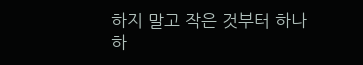하지 말고 작은 것부터 하나 하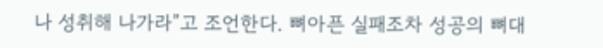나 성취해 나가라”고 조언한다. 뼈아픈 실패조차 성공의 뼈대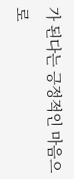가 된다는 긍정적인 마음으로